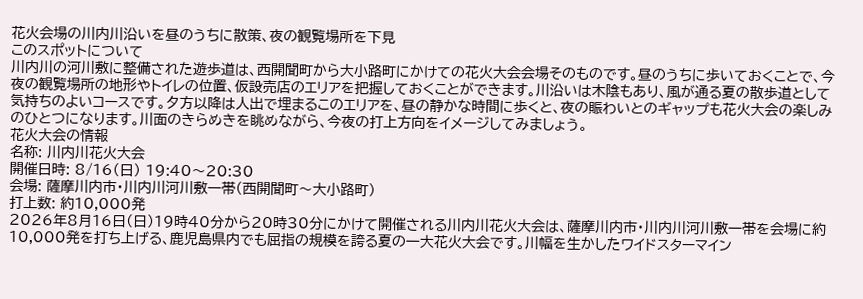花火会場の川内川沿いを昼のうちに散策、夜の観覧場所を下見
このスポットについて
川内川の河川敷に整備された遊歩道は、西開聞町から大小路町にかけての花火大会会場そのものです。昼のうちに歩いておくことで、今夜の観覧場所の地形やトイレの位置、仮設売店のエリアを把握しておくことができます。川沿いは木陰もあり、風が通る夏の散歩道として気持ちのよいコースです。夕方以降は人出で埋まるこのエリアを、昼の静かな時間に歩くと、夜の賑わいとのギャップも花火大会の楽しみのひとつになります。川面のきらめきを眺めながら、今夜の打上方向をイメージしてみましょう。
花火大会の情報
名称: 川内川花火大会
開催日時: 8/16(日) 19:40〜20:30
会場: 薩摩川内市・川内川河川敷一帯(西開聞町〜大小路町)
打上数: 約10,000発
2026年8月16日(日)19時40分から20時30分にかけて開催される川内川花火大会は、薩摩川内市・川内川河川敷一帯を会場に約10,000発を打ち上げる、鹿児島県内でも屈指の規模を誇る夏の一大花火大会です。川幅を生かしたワイドスターマイン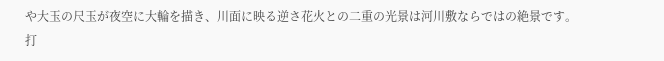や大玉の尺玉が夜空に大輪を描き、川面に映る逆さ花火との二重の光景は河川敷ならではの絶景です。打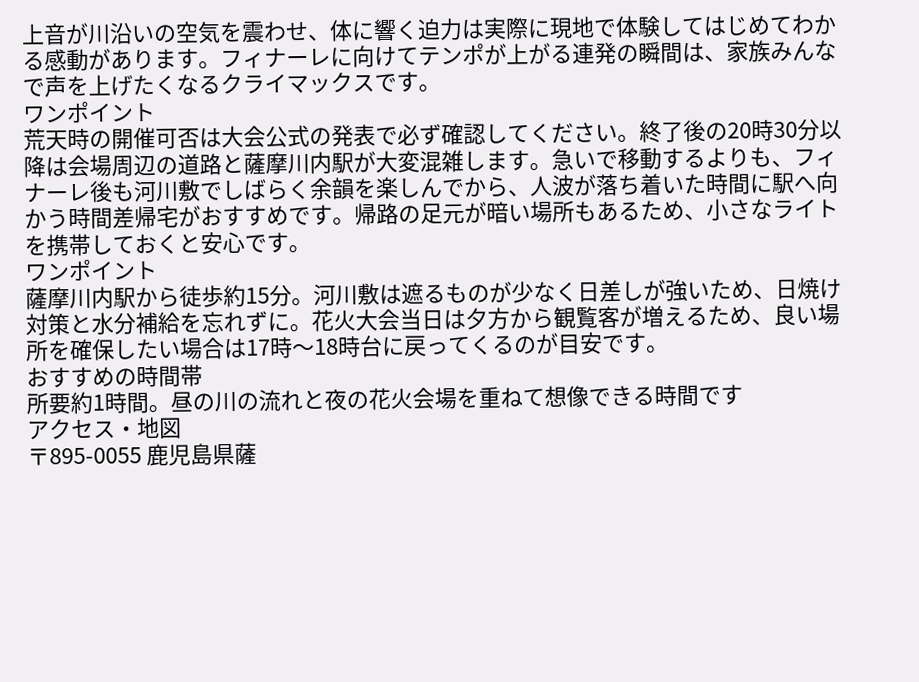上音が川沿いの空気を震わせ、体に響く迫力は実際に現地で体験してはじめてわかる感動があります。フィナーレに向けてテンポが上がる連発の瞬間は、家族みんなで声を上げたくなるクライマックスです。
ワンポイント
荒天時の開催可否は大会公式の発表で必ず確認してください。終了後の20時30分以降は会場周辺の道路と薩摩川内駅が大変混雑します。急いで移動するよりも、フィナーレ後も河川敷でしばらく余韻を楽しんでから、人波が落ち着いた時間に駅へ向かう時間差帰宅がおすすめです。帰路の足元が暗い場所もあるため、小さなライトを携帯しておくと安心です。
ワンポイント
薩摩川内駅から徒歩約15分。河川敷は遮るものが少なく日差しが強いため、日焼け対策と水分補給を忘れずに。花火大会当日は夕方から観覧客が増えるため、良い場所を確保したい場合は17時〜18時台に戻ってくるのが目安です。
おすすめの時間帯
所要約1時間。昼の川の流れと夜の花火会場を重ねて想像できる時間です
アクセス・地図
〒895-0055 鹿児島県薩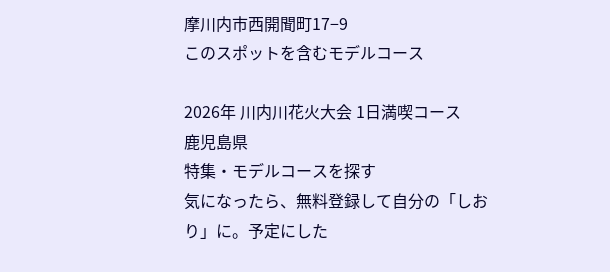摩川内市西開聞町17−9
このスポットを含むモデルコース

2026年 川内川花火大会 1日満喫コース
鹿児島県
特集・モデルコースを探す
気になったら、無料登録して自分の「しおり」に。予定にした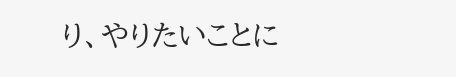り、やりたいことに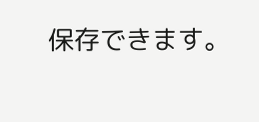保存できます。